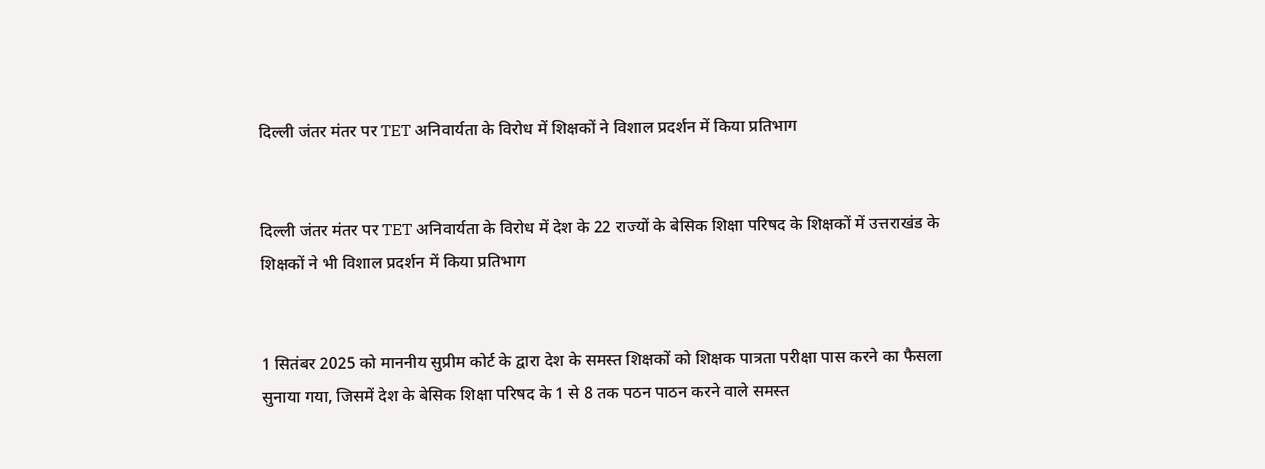दिल्ली जंतर मंतर पर TET अनिवार्यता के विरोध में शिक्षकों ने विशाल प्रदर्शन में किया प्रतिभाग


दिल्ली जंतर मंतर पर TET अनिवार्यता के विरोध में देश के 22 राज्यों के बेसिक शिक्षा परिषद के शिक्षकों में उत्तराखंड के शिक्षकों ने भी विशाल प्रदर्शन में किया प्रतिभाग


1 सितंबर 2025 को माननीय सुप्रीम कोर्ट के द्वारा देश के समस्त शिक्षकों को शिक्षक पात्रता परीक्षा पास करने का फैसला सुनाया गया, जिसमें देश के बेसिक शिक्षा परिषद के 1 से 8 तक पठन पाठन करने वाले समस्त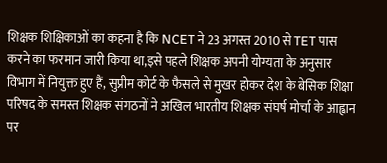शिक्षक शिक्षिकाओं का कहना है कि NCET ने 23 अगस्त 2010 से TET पास करने का फरमान जारी किया था,इसे पहले शिक्षक अपनी योग्यता के अनुसार विभाग में नियुक्त हुए हैं, सुप्रीम कोर्ट के फैसले से मुखर होकर देश के बेसिक शिक्षा परिषद के समस्त शिक्षक संगठनों ने अखिल भारतीय शिक्षक संघर्ष मोर्चा के आह्वान पर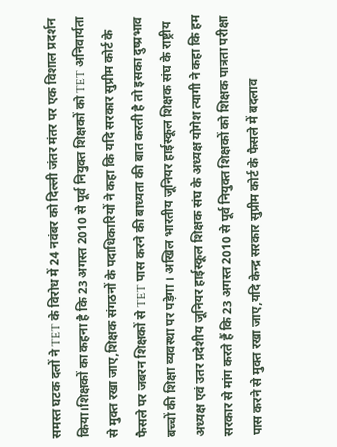समस्त घटक दलों ने TET के विरोध में 24 नवंबर को दिल्ली जंतर मंतर पर एक विशाल प्रदर्शन किया।शिक्षकों का कहना है कि 23 अगस्त 2010 से पूर्व नियुक्त शिक्षकों को TET अनिवार्यता से मुक्त रखा जाए,शिक्षक संगठनों के पदाधिकारियों ने कहा कि यदि सरकार सुप्रीम कोर्ट के फैसले पर जबरन शिक्षकों से TET पास करने की बाध्यता की बात करती है तो इसका दुष्प्रभाव बच्चों की शिक्षा व्यवस्था पर पड़ेगा । अखिल भारतीय जूनियर हाईस्कूल शिक्षक संघ के राष्ट्रीय अध्यक्ष एवं उतर प्रदेशीय जूनियर हाईस्कूल शिक्षक संघ के अध्यक्ष योगेश त्यागी ने कहा कि हम सरकार से मांग करते हैं कि 23 अगस्त 2010 से पूर्व नियुक्त शिक्षकों को शिक्षक पात्रता परीक्षा पास करने से मुक्त रखा जाए,यदि केन्द्र सरकार सुप्रीम कोर्ट के फैसले में बदलाव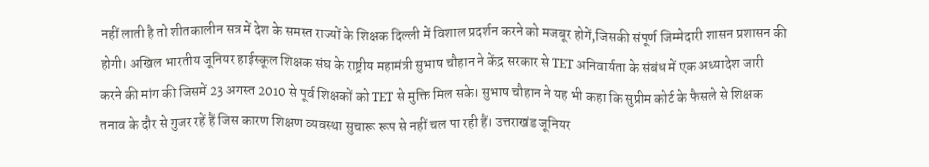नहीं लाती है तो शीतकालीन सत्र में देश के समस्त राज्यों के शिक्षक दिल्ली में विशाल प्रदर्शन करने को मजबूर होगें,जिसकी संपूर्ण जिम्मेदारी शासन प्रशासन की होगी। अखिल भारतीय जूनियर हाईस्कूल शिक्षक संघ के राष्ट्रीय महामंत्री सुभाष चौहान ने केंद्र सरकार से TET अनिवार्यता के संबंध में एक अध्यादेश जारी करने की मांग की जिसमें 23 अगस्त 2010 से पूर्व शिक्षकों को TET से मुक्ति मिल सके। सुभाष चौहान ने यह भी कहा कि सुप्रीम कोर्ट के फैसले से शिक्षक तनाव के दौर से गुजर रहें हैं जिस कारण शिक्षण व्यवस्था सुचारू रूप से नहीं चल पा रही हैं। उत्तराखंड जूनियर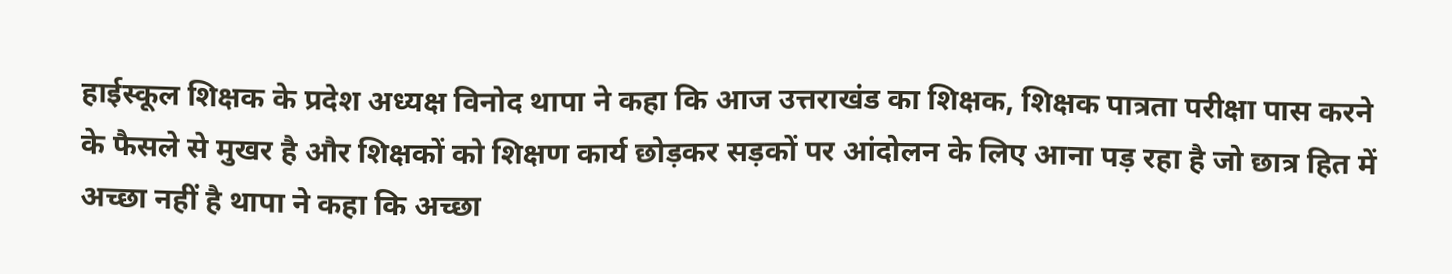हाईस्कूल शिक्षक के प्रदेश अध्यक्ष विनोद थापा ने कहा कि आज उत्तराखंड का शिक्षक, शिक्षक पात्रता परीक्षा पास करने के फैसले से मुखर है और शिक्षकों को शिक्षण कार्य छोड़कर सड़कों पर आंदोलन के लिए आना पड़ रहा है जो छात्र हित में अच्छा नहीं है थापा ने कहा कि अच्छा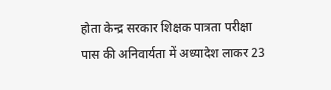होता केन्द्र सरकार शिक्षक पात्रता परीक्षा पास की अनिवार्यता में अध्यादेश लाकर 23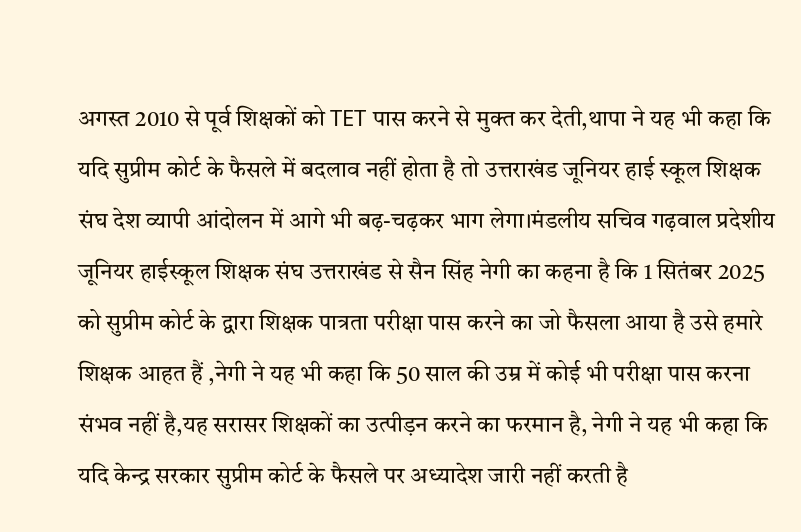अगस्त 2010 से पूर्व शिक्षकों को TET पास करने से मुक्त कर देती,थापा ने यह भी कहा कि यदि सुप्रीम कोर्ट के फैसले में बदलाव नहीं होता है तो उत्तराखंड जूनियर हाई स्कूल शिक्षक संघ देश व्यापी आंदोलन में आगे भी बढ़-चढ़कर भाग लेगा।मंडलीय सचिव गढ़वाल प्रदेशीय जूनियर हाईस्कूल शिक्षक संघ उत्तराखंड से सैन सिंह नेगी का कहना है कि 1 सितंबर 2025 को सुप्रीम कोर्ट के द्वारा शिक्षक पात्रता परीक्षा पास करने का जो फैसला आया है उसे हमारे शिक्षक आहत हैं ,नेगी ने यह भी कहा कि 50 साल की उम्र में कोई भी परीक्षा पास करना संभव नहीं है,यह सरासर शिक्षकों का उत्पीड़न करने का फरमान है, नेगी ने यह भी कहा कि यदि केन्द्र सरकार सुप्रीम कोर्ट के फैसले पर अध्यादेश जारी नहीं करती है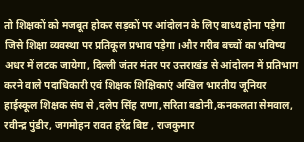तो शिक्षकों को मजबूत होकर सड़कों पर आंदोलन के लिए बाध्य होना पड़ेगा जिसे शिक्षा व्यवस्था पर प्रतिकूल प्रभाव पड़ेगा।और गरीब बच्चों का भविष्य अधर में लटक जायेगा, दिल्ली जंतर मंतर पर उत्तराखंड से आंदोलन में प्रतिभाग करने वाले पदाधिकारी एवं शिक्षक शिक्षिकाएं अखिल भारतीय जूनियर हाईस्कूल शिक्षक संघ से ,दलेप सिंह राणा,सरिता बडोनी,कनकलता सेमवाल, रवीन्द्र पुंडीर, जगमोहन रावत हरेंद्र बिष्ट , राजकुमार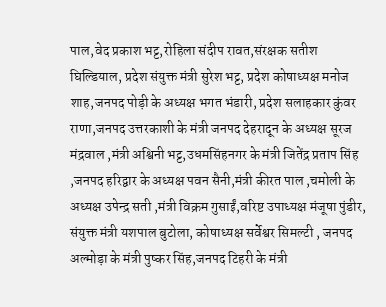पाल,वेद प्रकाश भट्ट,रोहिला संदीप रावत,संरक्षक सतीश घिल्डियाल, प्रदेश संयुक्त मंत्री सुरेश भट्ट, प्रदेश कोषाध्यक्ष मनोज शाह,जनपद पोड़ी के अध्यक्ष भगत भंडारी, प्रदेश सलाहकार कुंवर राणा,जनपद उत्तरकाशी के मंत्री जनपद देहरादून के अध्यक्ष सूरज मंद्रवाल ,मंत्री अश्विनी भट्ट,उधमसिंहनगर के मंत्री जितेंद्र प्रताप सिंह ,जनपद हरिद्वार के अध्यक्ष पवन सैनी,मंत्री कीरत पाल ,चमोली के अध्यक्ष उपेन्द्र सती ,मंत्री विक्रम गुसाईं,वरिष्ट उपाध्यक्ष मंजूषा पुंडीर, संयुक्त मंत्री यशपाल बुटोला, कोषाध्यक्ष सर्वेश्वर सिमल्टी , जनपद अल्मोड़ा के मंत्री पुष्कर सिंह,जनपद टिहरी के मंत्री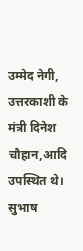उम्मेद नेगी, उत्तरकाशी के मंत्री दिनेश चौहान,आदि उपस्थित थे।
सुभाष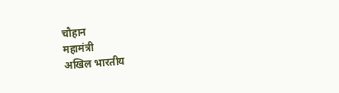चौहान
महामंत्री
अखिल भारतीय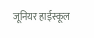जूनियर हाईस्कूल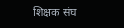शिक्षक संघ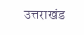उत्तराखंड